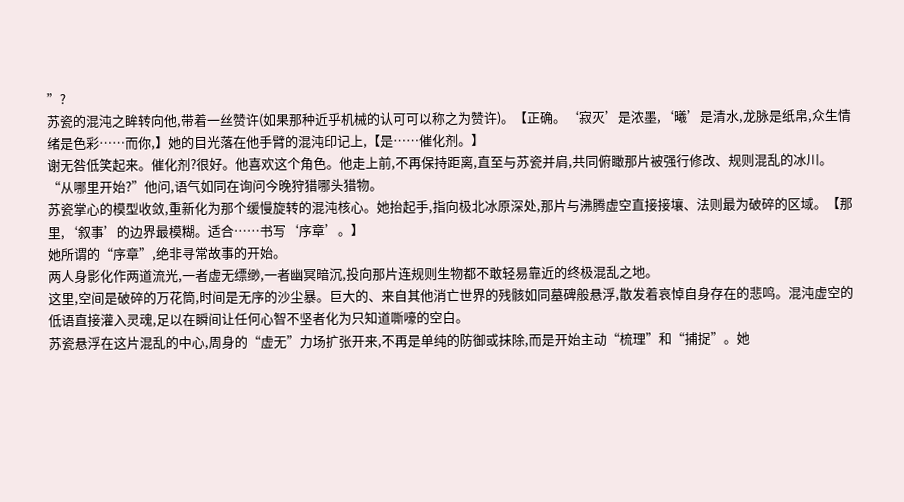”?
苏瓷的混沌之眸转向他,带着一丝赞许(如果那种近乎机械的认可可以称之为赞许)。【正确。‘寂灭’是浓墨,‘曦’是清水,龙脉是纸帛,众生情绪是色彩……而你,】她的目光落在他手臂的混沌印记上,【是……催化剂。】
谢无咎低笑起来。催化剂?很好。他喜欢这个角色。他走上前,不再保持距离,直至与苏瓷并肩,共同俯瞰那片被强行修改、规则混乱的冰川。
“从哪里开始?”他问,语气如同在询问今晚狩猎哪头猎物。
苏瓷掌心的模型收敛,重新化为那个缓慢旋转的混沌核心。她抬起手,指向极北冰原深处,那片与沸腾虚空直接接壤、法则最为破碎的区域。【那里,‘叙事’的边界最模糊。适合……书写‘序章’。】
她所谓的“序章”,绝非寻常故事的开始。
两人身影化作两道流光,一者虚无缥缈,一者幽冥暗沉,投向那片连规则生物都不敢轻易靠近的终极混乱之地。
这里,空间是破碎的万花筒,时间是无序的沙尘暴。巨大的、来自其他消亡世界的残骸如同墓碑般悬浮,散发着哀悼自身存在的悲鸣。混沌虚空的低语直接灌入灵魂,足以在瞬间让任何心智不坚者化为只知道嘶嚎的空白。
苏瓷悬浮在这片混乱的中心,周身的“虚无”力场扩张开来,不再是单纯的防御或抹除,而是开始主动“梳理”和“捕捉”。她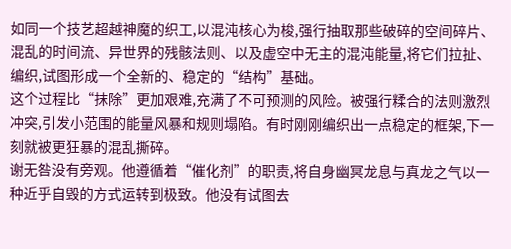如同一个技艺超越神魔的织工,以混沌核心为梭,强行抽取那些破碎的空间碎片、混乱的时间流、异世界的残骸法则、以及虚空中无主的混沌能量,将它们拉扯、编织,试图形成一个全新的、稳定的“结构”基础。
这个过程比“抹除”更加艰难,充满了不可预测的风险。被强行糅合的法则激烈冲突,引发小范围的能量风暴和规则塌陷。有时刚刚编织出一点稳定的框架,下一刻就被更狂暴的混乱撕碎。
谢无咎没有旁观。他遵循着“催化剂”的职责,将自身幽冥龙息与真龙之气以一种近乎自毁的方式运转到极致。他没有试图去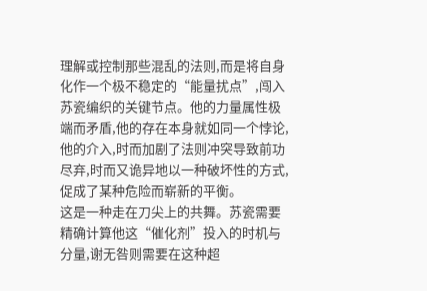理解或控制那些混乱的法则,而是将自身化作一个极不稳定的“能量扰点”,闯入苏瓷编织的关键节点。他的力量属性极端而矛盾,他的存在本身就如同一个悖论,他的介入,时而加剧了法则冲突导致前功尽弃,时而又诡异地以一种破坏性的方式,促成了某种危险而崭新的平衡。
这是一种走在刀尖上的共舞。苏瓷需要精确计算他这“催化剂”投入的时机与分量,谢无咎则需要在这种超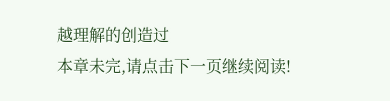越理解的创造过
本章未完,请点击下一页继续阅读!